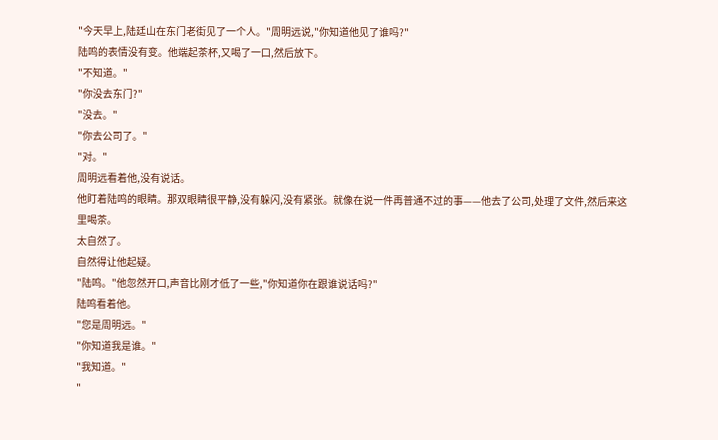"今天早上,陆廷山在东门老街见了一个人。"周明远说,"你知道他见了谁吗?"
陆鸣的表情没有变。他端起茶杯,又喝了一口,然后放下。
"不知道。"
"你没去东门?"
"没去。"
"你去公司了。"
"对。"
周明远看着他,没有说话。
他盯着陆鸣的眼睛。那双眼睛很平静,没有躲闪,没有紧张。就像在说一件再普通不过的事——他去了公司,处理了文件,然后来这里喝茶。
太自然了。
自然得让他起疑。
"陆鸣。"他忽然开口,声音比刚才低了一些,"你知道你在跟谁说话吗?"
陆鸣看着他。
"您是周明远。"
"你知道我是谁。"
"我知道。"
"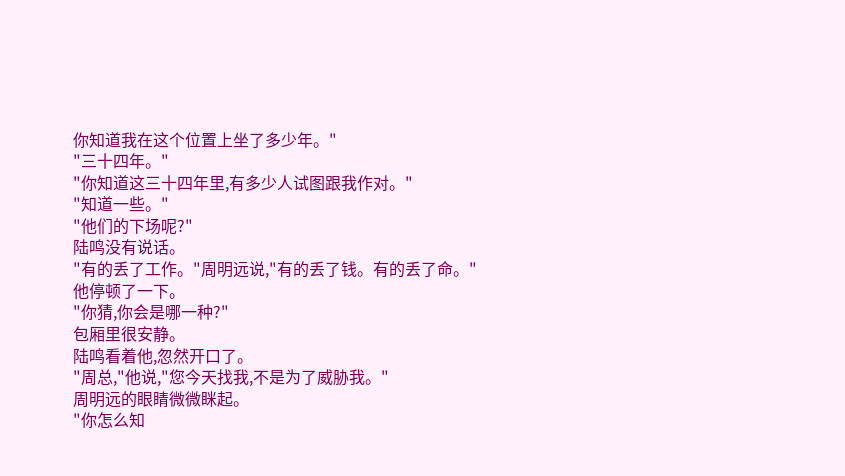你知道我在这个位置上坐了多少年。"
"三十四年。"
"你知道这三十四年里,有多少人试图跟我作对。"
"知道一些。"
"他们的下场呢?"
陆鸣没有说话。
"有的丢了工作。"周明远说,"有的丢了钱。有的丢了命。"
他停顿了一下。
"你猜,你会是哪一种?"
包厢里很安静。
陆鸣看着他,忽然开口了。
"周总,"他说,"您今天找我,不是为了威胁我。"
周明远的眼睛微微眯起。
"你怎么知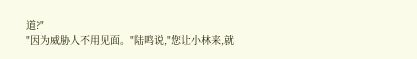道?"
"因为威胁人不用见面。"陆鸣说,"您让小林来,就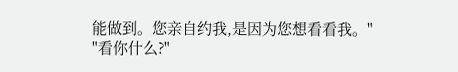能做到。您亲自约我,是因为您想看看我。"
"看你什么?"